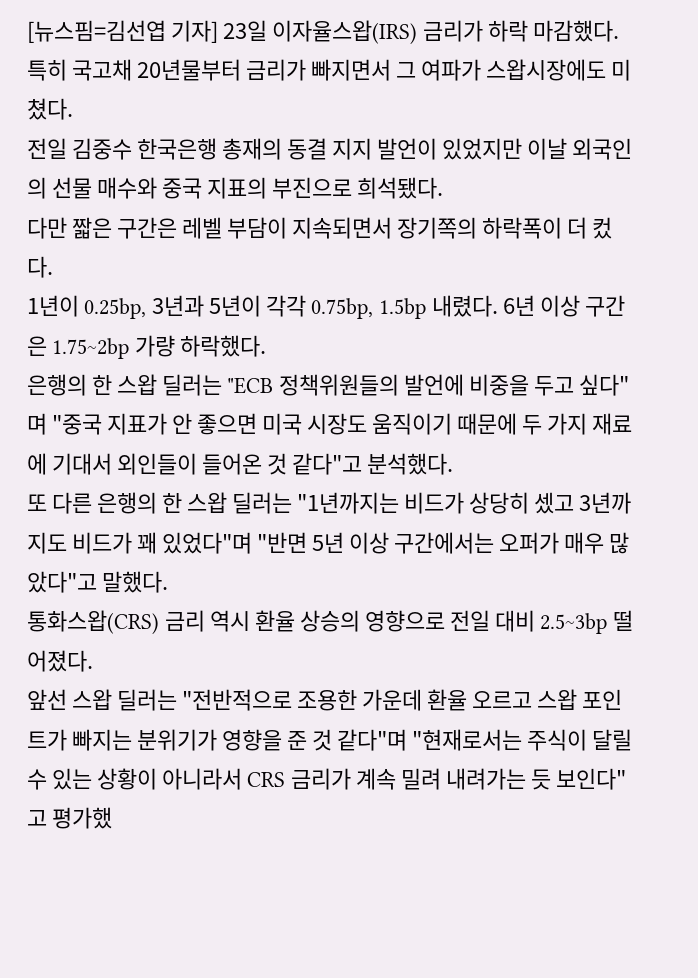[뉴스핌=김선엽 기자] 23일 이자율스왑(IRS) 금리가 하락 마감했다. 특히 국고채 20년물부터 금리가 빠지면서 그 여파가 스왑시장에도 미쳤다.
전일 김중수 한국은행 총재의 동결 지지 발언이 있었지만 이날 외국인의 선물 매수와 중국 지표의 부진으로 희석됐다.
다만 짧은 구간은 레벨 부담이 지속되면서 장기쪽의 하락폭이 더 컸다.
1년이 0.25bp, 3년과 5년이 각각 0.75bp, 1.5bp 내렸다. 6년 이상 구간은 1.75~2bp 가량 하락했다.
은행의 한 스왑 딜러는 "ECB 정책위원들의 발언에 비중을 두고 싶다"며 "중국 지표가 안 좋으면 미국 시장도 움직이기 때문에 두 가지 재료에 기대서 외인들이 들어온 것 같다"고 분석했다.
또 다른 은행의 한 스왑 딜러는 "1년까지는 비드가 상당히 셌고 3년까지도 비드가 꽤 있었다"며 "반면 5년 이상 구간에서는 오퍼가 매우 많았다"고 말했다.
통화스왑(CRS) 금리 역시 환율 상승의 영향으로 전일 대비 2.5~3bp 떨어졌다.
앞선 스왑 딜러는 "전반적으로 조용한 가운데 환율 오르고 스왑 포인트가 빠지는 분위기가 영향을 준 것 같다"며 "현재로서는 주식이 달릴 수 있는 상황이 아니라서 CRS 금리가 계속 밀려 내려가는 듯 보인다"고 평가했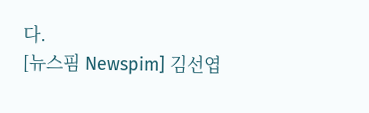다.
[뉴스핌 Newspim] 김선엽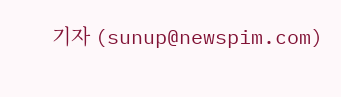기자 (sunup@newspim.com)